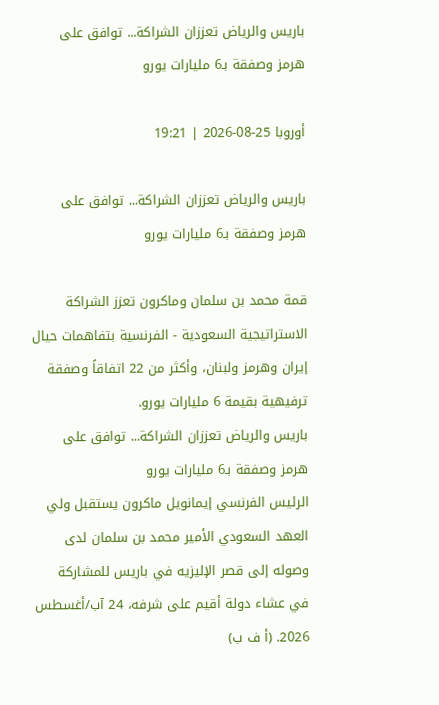باريس والرياض تعززان الشراكة... توافق على هرمز وصفقة بـ6 مليارات يورو

أوروبا 25-08-2026 | 19:21

باريس والرياض تعززان الشراكة... توافق على هرمز وصفقة بـ6 مليارات يورو

قمة محمد بن سلمان وماكرون تعزز الشراكة الاستراتيجية السعودية - الفرنسية بتفاهمات حيال إيران وهرمز ولبنان، وأكثر من 22 اتفاقاً وصفقة ترفيهية بقيمة 6 مليارات يورو.
باريس والرياض تعززان الشراكة... توافق على هرمز وصفقة بـ6 مليارات يورو
الرئيس الفرنسي إيمانويل ماكرون يستقبل ولي العهد السعودي الأمير محمد بن سلمان لدى وصوله إلى قصر الإليزيه في باريس للمشاركة في عشاء دولة أقيم على شرفه، 24 آب/أغسطس 2026. (أ ف ب)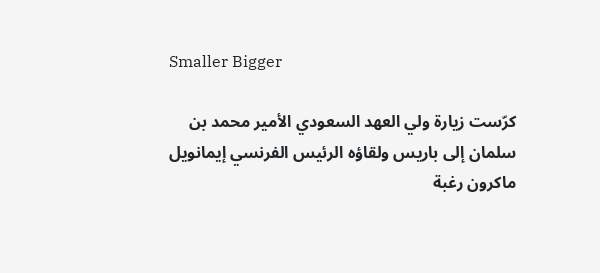Smaller Bigger

كرّست زيارة ولي العهد السعودي الأمير محمد بن سلمان إلى باريس ولقاؤه الرئيس الفرنسي إيمانويل ماكرون رغبة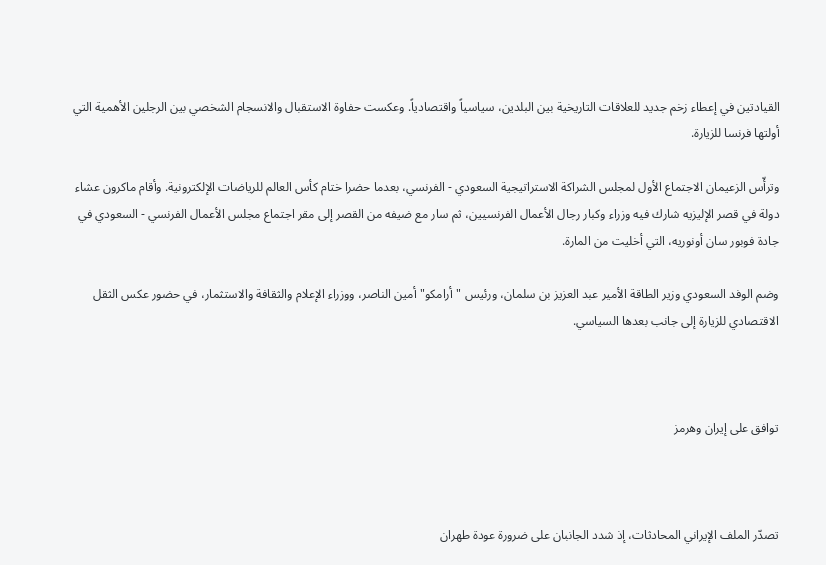القيادتين في إعطاء زخم جديد للعلاقات التاريخية بين البلدين، سياسياً واقتصادياً. وعكست حفاوة الاستقبال والانسجام الشخصي بين الرجلين الأهمية التي أولتها فرنسا للزيارة.

وترأّس الزعيمان الاجتماع الأول لمجلس الشراكة الاستراتيجية السعودي - الفرنسي، بعدما حضرا ختام كأس العالم للرياضات الإلكترونية. وأقام ماكرون عشاء دولة في قصر الإليزيه شارك فيه وزراء وكبار رجال الأعمال الفرنسيين، ثم سار مع ضيفه من القصر إلى مقر اجتماع مجلس الأعمال الفرنسي - السعودي في جادة فوبور سان أونوريه، التي أخليت من المارة.

وضم الوفد السعودي وزير الطاقة الأمير عبد العزيز بن سلمان، ورئيس "أرامكو" أمين الناصر، ووزراء الإعلام والثقافة والاستثمار، في حضور عكس الثقل الاقتصادي للزيارة إلى جانب بعدها السياسي.



توافق على إيران وهرمز



تصدّر الملف الإيراني المحادثات، إذ شدد الجانبان على ضرورة عودة طهران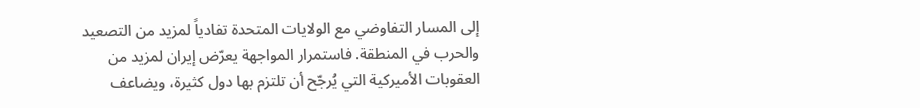إلى المسار التفاوضي مع الولايات المتحدة تفادياً لمزيد من التصعيد والحرب في المنطقة. فاستمرار المواجهة يعرّض إيران لمزيد من العقوبات الأميركية التي يُرجّح أن تلتزم بها دول كثيرة، ويضاعف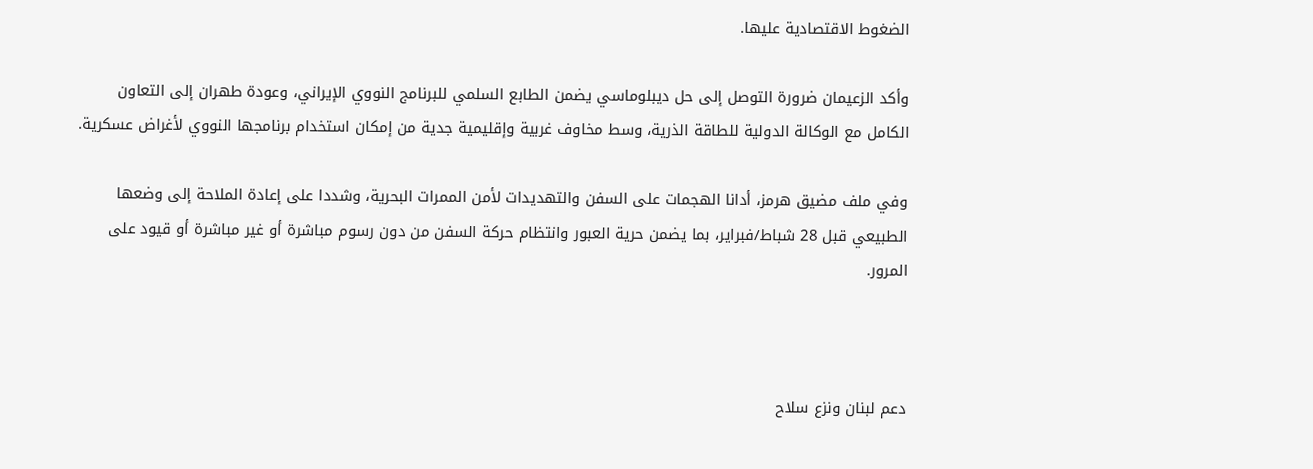الضغوط الاقتصادية عليها.

وأكد الزعيمان ضرورة التوصل إلى حل ديبلوماسي يضمن الطابع السلمي للبرنامج النووي الإيراني، وعودة طهران إلى التعاون الكامل مع الوكالة الدولية للطاقة الذرية، وسط مخاوف غربية وإقليمية جدية من إمكان استخدام برنامجها النووي لأغراض عسكرية.

وفي ملف مضيق هرمز، أدانا الهجمات على السفن والتهديدات لأمن الممرات البحرية، وشددا على إعادة الملاحة إلى وضعها الطبيعي قبل 28 شباط/فبراير، بما يضمن حرية العبور وانتظام حركة السفن من دون رسوم مباشرة أو غير مباشرة أو قيود على المرور.



دعم لبنان ونزع سلاح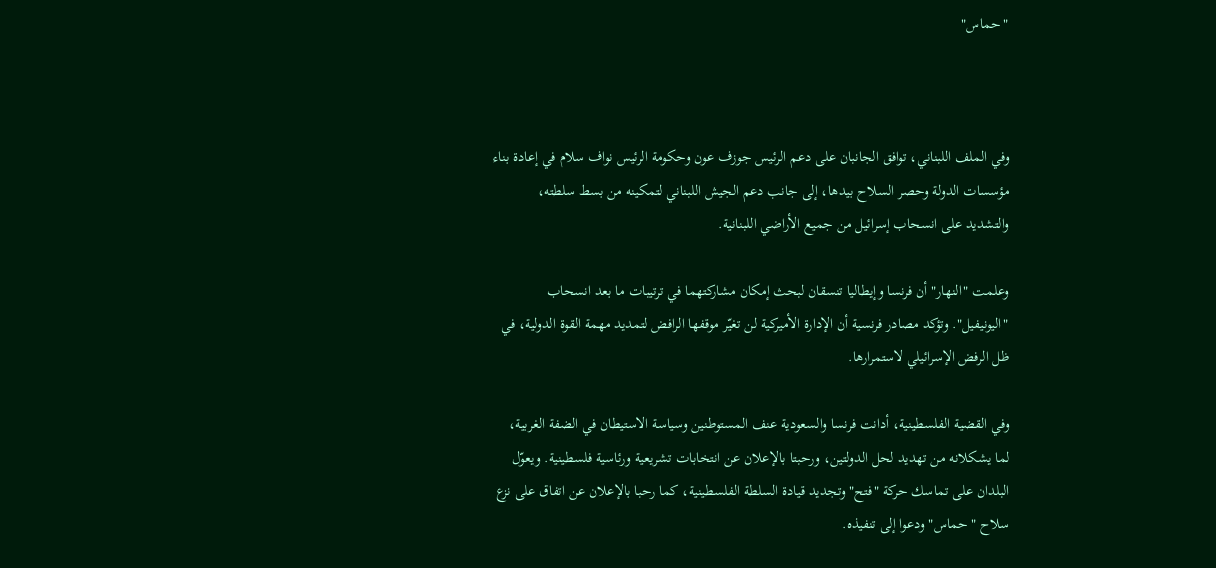"حماس"



وفي الملف اللبناني، توافق الجانبان على دعم الرئيس جوزف عون وحكومة الرئيس نواف سلام في إعادة بناء مؤسسات الدولة وحصر السلاح بيدها، إلى جانب دعم الجيش اللبناني لتمكينه من بسط سلطته، والتشديد على انسحاب إسرائيل من جميع الأراضي اللبنانية.

وعلمت "النهار" أن فرنسا وإيطاليا تنسقان لبحث إمكان مشاركتهما في ترتيبات ما بعد انسحاب "اليونيفيل". وتؤكد مصادر فرنسية أن الإدارة الأميركية لن تغيّر موقفها الرافض لتمديد مهمة القوة الدولية، في ظل الرفض الإسرائيلي لاستمرارها.

وفي القضية الفلسطينية، أدانت فرنسا والسعودية عنف المستوطنين وسياسة الاستيطان في الضفة الغربية، لما يشكلانه من تهديد لحل الدولتين، ورحبتا بالإعلان عن انتخابات تشريعية ورئاسية فلسطينية. ويعوّل البلدان على تماسك حركة "فتح" وتجديد قيادة السلطة الفلسطينية، كما رحبا بالإعلان عن اتفاق على نزع سلاح "حماس" ودعوا إلى تنفيذه.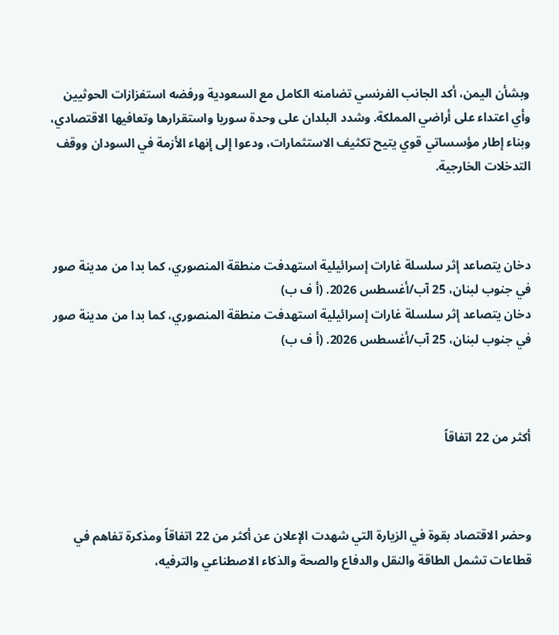وبشأن اليمن، أكد الجانب الفرنسي تضامنه الكامل مع السعودية ورفضه استفزازات الحوثيين وأي اعتداء على أراضي المملكة. وشدد البلدان على وحدة سوريا واستقرارها وتعافيها الاقتصادي، وبناء إطار مؤسساتي قوي يتيح تكثيف الاستثمارات، ودعوا إلى إنهاء الأزمة في السودان ووقف التدخلات الخارجية.



دخان يتصاعد إثر سلسلة غارات إسرائيلية استهدفت منطقة المنصوري، كما بدا من مدينة صور في جنوب لبنان، 25 آب/أغسطس 2026. (أ ف ب)
دخان يتصاعد إثر سلسلة غارات إسرائيلية استهدفت منطقة المنصوري، كما بدا من مدينة صور في جنوب لبنان، 25 آب/أغسطس 2026. (أ ف ب)



أكثر من 22 اتفاقاً



وحضر الاقتصاد بقوة في الزيارة التي شهدت الإعلان عن أكثر من 22 اتفاقاً ومذكرة تفاهم في قطاعات تشمل الطاقة والنقل والدفاع والصحة والذكاء الاصطناعي والترفيه،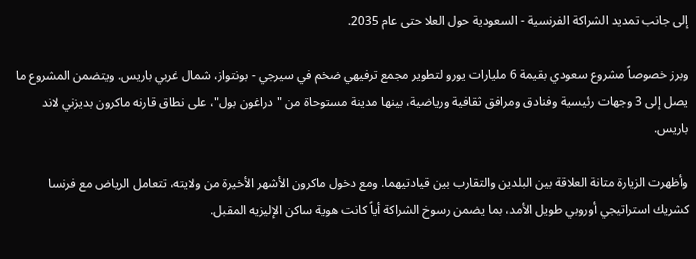إلى جانب تمديد الشراكة الفرنسية - السعودية حول العلا حتى عام 2035.

وبرز خصوصاً مشروع سعودي بقيمة 6 مليارات يورو لتطوير مجمع ترفيهي ضخم في سيرجي - بونتواز، شمال غربي باريس. ويتضمن المشروع ما يصل إلى 3 وجهات رئيسية وفنادق ومرافق ثقافية ورياضية، بينها مدينة مستوحاة من "دراغون بول"، على نطاق قارنه ماكرون بديزني لاند باريس.

وأظهرت الزيارة متانة العلاقة بين البلدين والتقارب بين قيادتيهما. ومع دخول ماكرون الأشهر الأخيرة من ولايته، تتعامل الرياض مع فرنسا كشريك استراتيجي أوروبي طويل الأمد، بما يضمن رسوخ الشراكة أياً كانت هوية ساكن الإليزيه المقبل.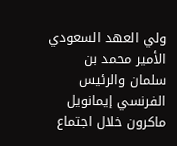ولي العهد السعودي الأمير محمد بن سلمان والرئيس الفرنسي إيمانويل ماكرون خلال اجتماع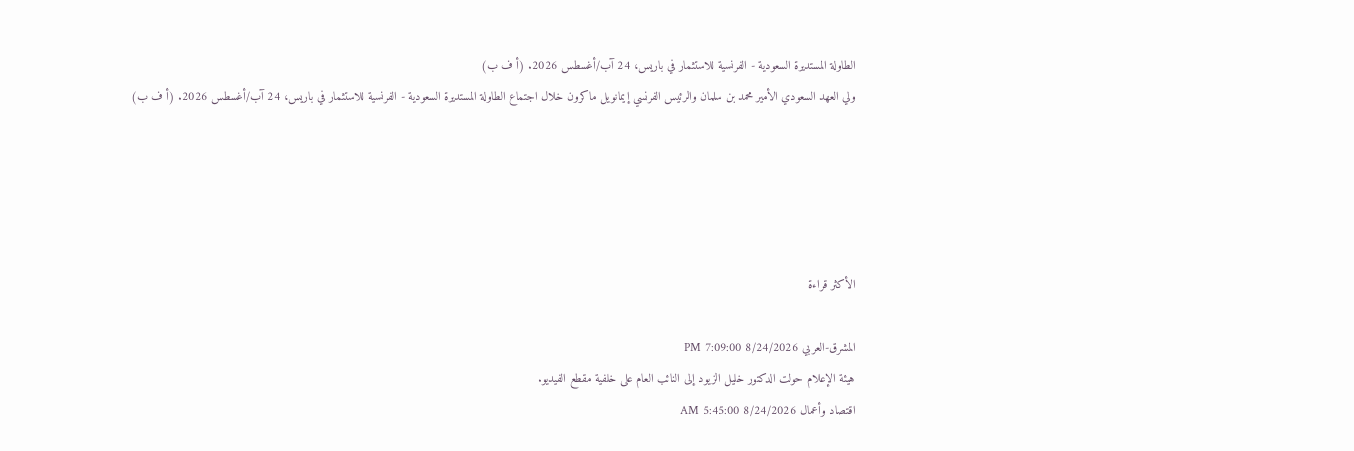الطاولة المستديرة السعودية - الفرنسية للاستثمار في باريس، 24 آب/أغسطس 2026. (أ ف ب)
ولي العهد السعودي الأمير محمد بن سلمان والرئيس الفرنسي إيمانويل ماكرون خلال اجتماع الطاولة المستديرة السعودية - الفرنسية للاستثمار في باريس، 24 آب/أغسطس 2026. (أ ف ب)





الأكثر قراءة

المشرق-العربي 8/24/2026 7:09:00 PM
هيئة الإعلام حولت الدكتور خليل الزيود إلى النائب العام على خلفية مقطع الفيديو.
اقتصاد وأعمال 8/24/2026 5:45:00 AM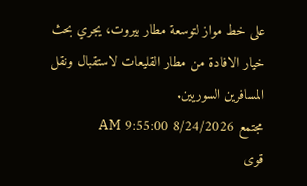على خط مواز لتوسعة مطار بيروت، يجري بحث خيار الافادة من مطار القليعات لاستقبال ونقل المسافرين السوريين.
مجتمع 8/24/2026 9:55:00 AM
قوى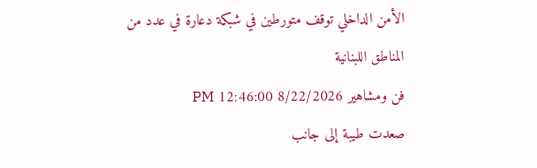الأمن الداخلي توقف متورطين في شبكة دعارة في عدد من المناطق اللبنانية
فن ومشاهير 8/22/2026 12:46:00 PM
صعدت طيبة إلى جانب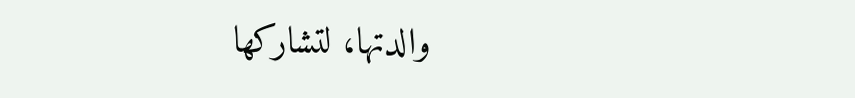والدتها، لتشاركها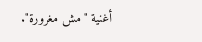أغنية "مش مغرورة".